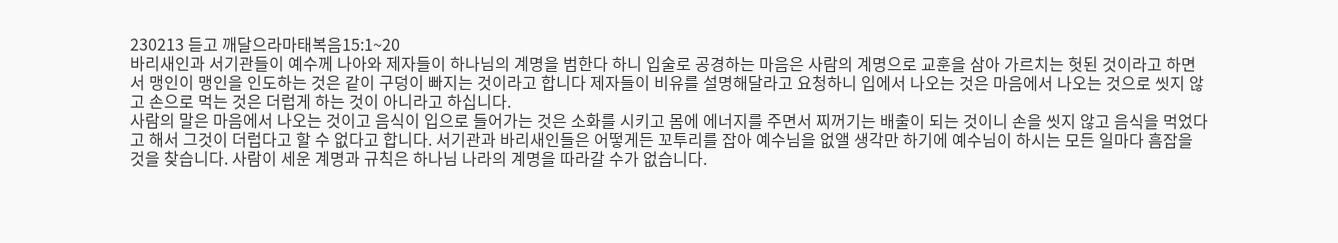230213 듣고 깨달으라마태복음15:1~20
바리새인과 서기관들이 예수께 나아와 제자들이 하나님의 계명을 범한다 하니 입술로 공경하는 마음은 사람의 계명으로 교훈을 삼아 가르치는 헛된 것이라고 하면서 맹인이 맹인을 인도하는 것은 같이 구덩이 빠지는 것이라고 합니다 제자들이 비유를 설명해달라고 요청하니 입에서 나오는 것은 마음에서 나오는 것으로 씻지 않고 손으로 먹는 것은 더럽게 하는 것이 아니라고 하십니다.
사람의 말은 마음에서 나오는 것이고 음식이 입으로 들어가는 것은 소화를 시키고 몸에 에너지를 주면서 찌꺼기는 배출이 되는 것이니 손을 씻지 않고 음식을 먹었다고 해서 그것이 더럽다고 할 수 없다고 합니다. 서기관과 바리새인들은 어떻게든 꼬투리를 잡아 예수님을 없앨 생각만 하기에 예수님이 하시는 모든 일마다 흠잡을 것을 찾습니다. 사람이 세운 계명과 규칙은 하나님 나라의 계명을 따라갈 수가 없습니다.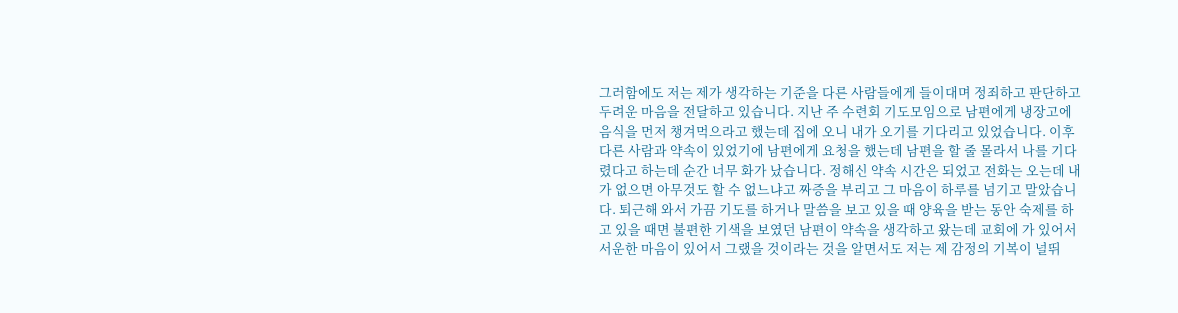그러함에도 저는 제가 생각하는 기준을 다른 사람들에게 들이대며 정죄하고 판단하고 두려운 마음을 전달하고 있습니다. 지난 주 수련회 기도모임으로 남편에게 냉장고에 음식을 먼저 챙겨먹으라고 했는데 집에 오니 내가 오기를 기다리고 있었습니다. 이후 다른 사람과 약속이 있었기에 남편에게 요청을 했는데 남편을 할 줄 몰라서 나를 기다렸다고 하는데 순간 너무 화가 났습니다. 정해신 약속 시간은 되었고 전화는 오는데 내가 없으면 아무것도 할 수 없느냐고 짜증을 부리고 그 마음이 하루를 넘기고 말았습니다. 퇴근해 와서 가끔 기도를 하거나 말씀을 보고 있을 때 양육을 받는 동안 숙제를 하고 있을 때면 불편한 기색을 보였던 남편이 약속을 생각하고 왔는데 교회에 가 있어서 서운한 마음이 있어서 그랬을 것이라는 것을 알면서도 저는 제 감정의 기복이 널뛰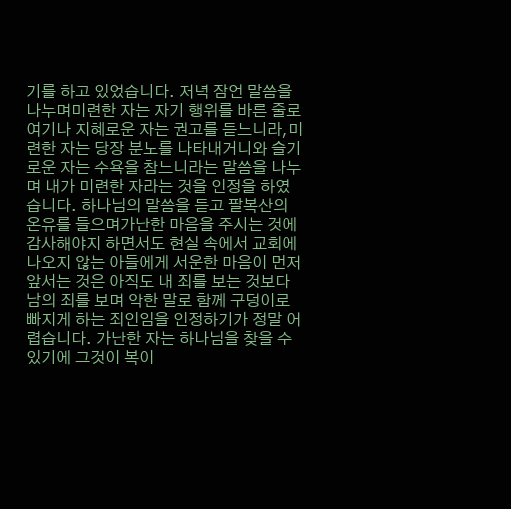기를 하고 있었습니다. 저녁 잠언 말씀을 나누며미련한 자는 자기 행위를 바른 줄로 여기나 지혜로운 자는 권고를 듣느니라,미련한 자는 당장 분노를 나타내거니와 슬기로운 자는 수욕을 참느니라는 말씀을 나누며 내가 미련한 자라는 것을 인정을 하였습니다. 하나님의 말씀을 듣고 팔복산의 온유를 들으며가난한 마음을 주시는 것에 감사해야지 하면서도 현실 속에서 교회에 나오지 않는 아들에게 서운한 마음이 먼저 앞서는 것은 아직도 내 죄를 보는 것보다 남의 죄를 보며 악한 말로 함께 구덩이로 빠지게 하는 죄인임을 인정하기가 정말 어렵습니다. 가난한 자는 하나님을 찾을 수 있기에 그것이 복이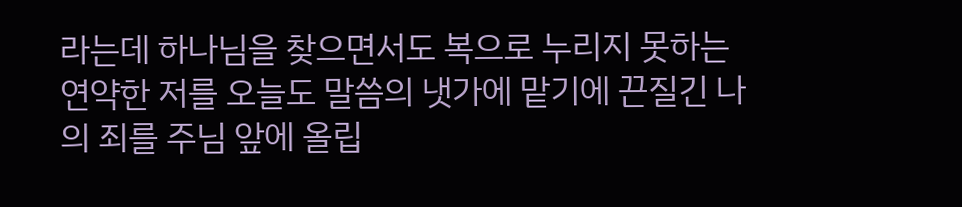라는데 하나님을 찾으면서도 복으로 누리지 못하는 연약한 저를 오늘도 말씀의 냇가에 맡기에 끈질긴 나의 죄를 주님 앞에 올립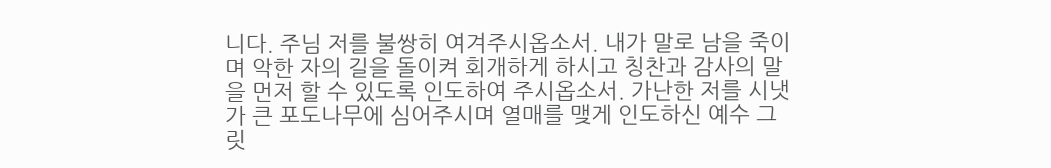니다. 주님 저를 불쌍히 여겨주시옵소서. 내가 말로 남을 죽이며 악한 자의 길을 돌이켜 회개하게 하시고 칭찬과 감사의 말을 먼저 할 수 있도록 인도하여 주시옵소서. 가난한 저를 시냇가 큰 포도나무에 심어주시며 열매를 맺게 인도하신 예수 그릿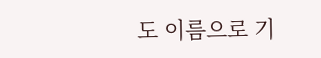도 이름으로 기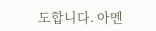도합니다. 아멘